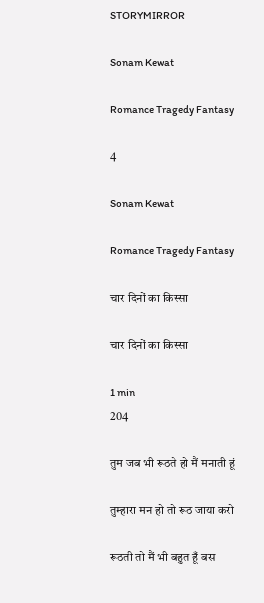STORYMIRROR

Sonam Kewat

Romance Tragedy Fantasy

4

Sonam Kewat

Romance Tragedy Fantasy

चार दिनों का किस्सा

चार दिनों का किस्सा

1 min
204

तुम जब भी रूठते हो मैं मनाती हूं

तुम्हारा मन हो तो रूठ जाया करो

रूठती तो मैं भी बहुत हूँ बस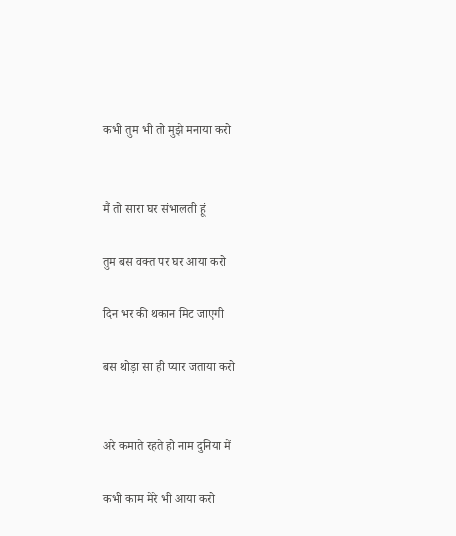कभी तुम भी तो मुझे मनाया करो


मैं तो सारा घर संभालती हूं

तुम बस वक्त पर घर आया करो

दिन भर की थकान मिट जाएगी

बस थोड़ा सा ही प्यार जताया करो


अरे कमाते रहते हो नाम दुनिया में

कभी काम मेरे भी आया करो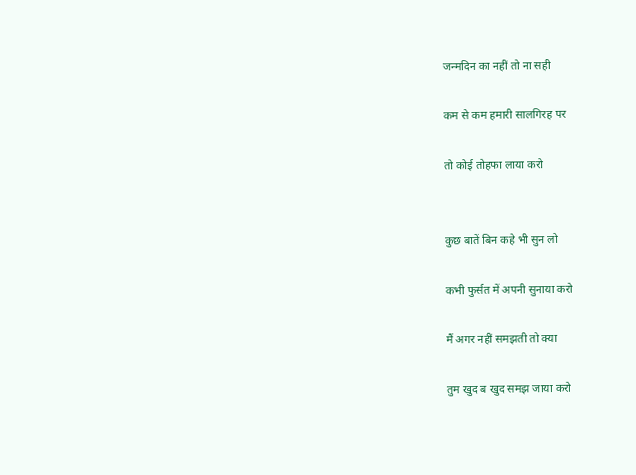जन्मदिन का नहीं तो ना सही

कम से कम हमारी सालगिरह पर

तो कोई तोहफा लाया करो


कुछ बातें बिन कहे भी सुन लो

कभी फुर्सत में अपनी सुनाया करो

मैं अगर नहीं समझती तो क्या

तुम खुद ब खुद समझ जाया करो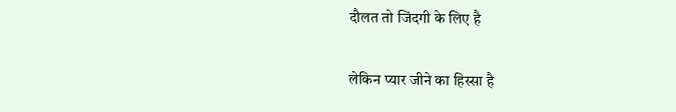दौलत तो जिंदगी के लिए है

लेकिन प्यार जीने का हिस्सा है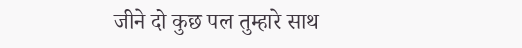जीने दो कुछ पल तुम्हारे साथ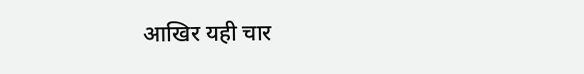आखिर यही चार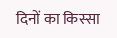दिनों का किस्सा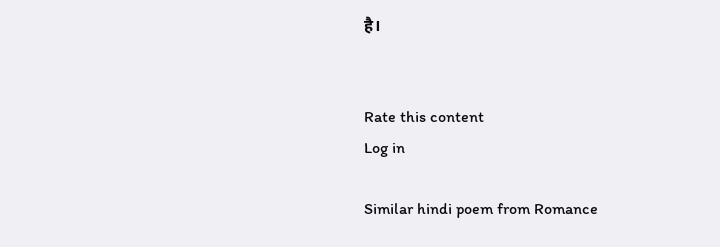है।


Rate this content
Log in

Similar hindi poem from Romance